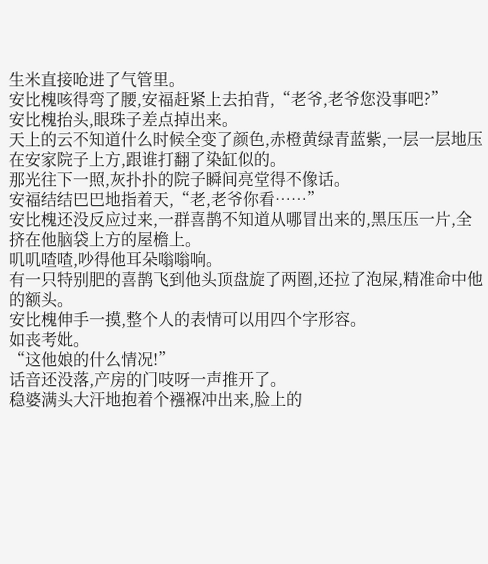生米直接呛进了气管里。
安比槐咳得弯了腰,安福赶紧上去拍背,“老爷,老爷您没事吧?”
安比槐抬头,眼珠子差点掉出来。
天上的云不知道什么时候全变了颜色,赤橙黄绿青蓝紫,一层一层地压在安家院子上方,跟谁打翻了染缸似的。
那光往下一照,灰扑扑的院子瞬间亮堂得不像话。
安福结结巴巴地指着天,“老,老爷你看……”
安比槐还没反应过来,一群喜鹊不知道从哪冒出来的,黑压压一片,全挤在他脑袋上方的屋檐上。
叽叽喳喳,吵得他耳朵嗡嗡响。
有一只特别肥的喜鹊飞到他头顶盘旋了两圈,还拉了泡屎,精准命中他的额头。
安比槐伸手一摸,整个人的表情可以用四个字形容。
如丧考妣。
“这他娘的什么情况!”
话音还没落,产房的门吱呀一声推开了。
稳婆满头大汗地抱着个襁褓冲出来,脸上的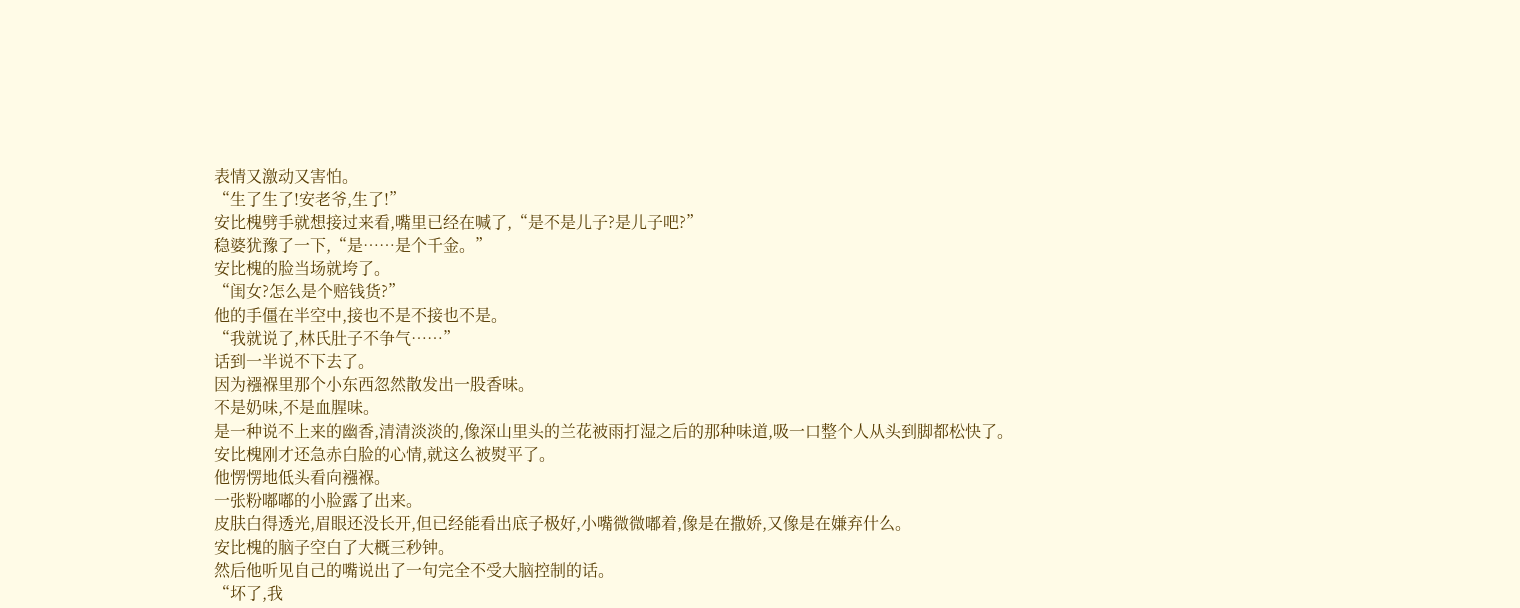表情又激动又害怕。
“生了生了!安老爷,生了!”
安比槐劈手就想接过来看,嘴里已经在喊了,“是不是儿子?是儿子吧?”
稳婆犹豫了一下,“是……是个千金。”
安比槐的脸当场就垮了。
“闺女?怎么是个赔钱货?”
他的手僵在半空中,接也不是不接也不是。
“我就说了,林氏肚子不争气……”
话到一半说不下去了。
因为襁褓里那个小东西忽然散发出一股香味。
不是奶味,不是血腥味。
是一种说不上来的幽香,清清淡淡的,像深山里头的兰花被雨打湿之后的那种味道,吸一口整个人从头到脚都松快了。
安比槐刚才还急赤白脸的心情,就这么被熨平了。
他愣愣地低头看向襁褓。
一张粉嘟嘟的小脸露了出来。
皮肤白得透光,眉眼还没长开,但已经能看出底子极好,小嘴微微嘟着,像是在撒娇,又像是在嫌弃什么。
安比槐的脑子空白了大概三秒钟。
然后他听见自己的嘴说出了一句完全不受大脑控制的话。
“坏了,我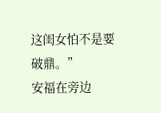这闺女怕不是要破鼎。”
安福在旁边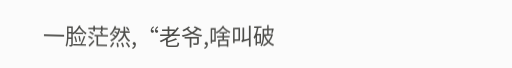一脸茫然,“老爷,啥叫破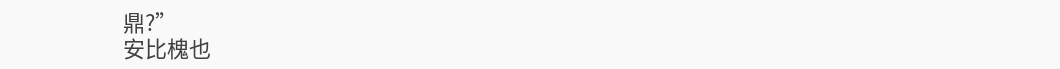鼎?”
安比槐也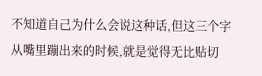不知道自己为什么会说这种话,但这三个字从嘴里蹦出来的时候,就是觉得无比贴切